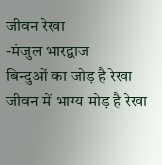जीवन रेखा
-मंजुल भारद्वाज
बिन्दुओं का जोड़ है रेखा
जीवन में भाग्य मोड़ है रेखा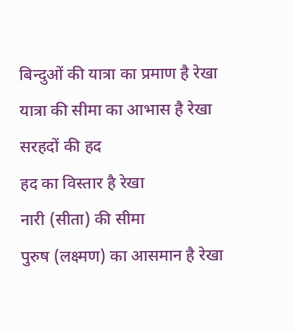बिन्दुओं की यात्रा का प्रमाण है रेखा
यात्रा की सीमा का आभास है रेखा
सरहदों की हद
हद का विस्तार है रेखा
नारी (सीता) की सीमा
पुरुष (लक्ष्मण) का आसमान है रेखा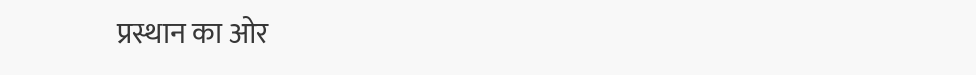प्रस्थान का ओर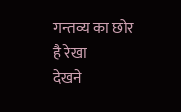गन्तव्य का छोर है रेखा
देखने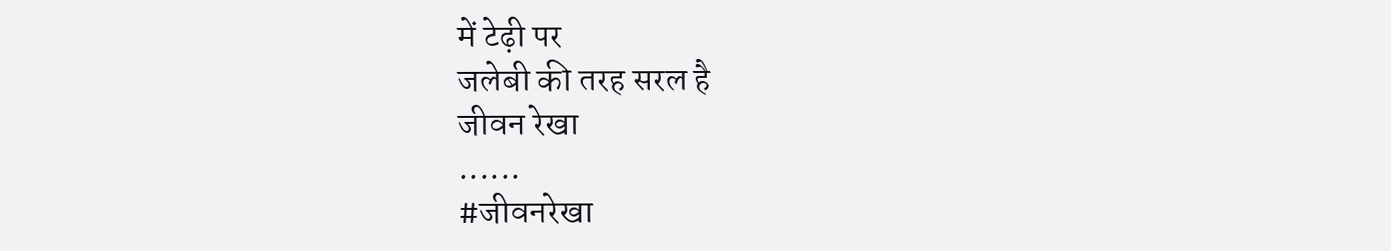में टेढ़ी पर
जलेबी की तरह सरल है
जीवन रेखा
......
#जीवनरेखा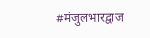#मंजुलभारद्वाज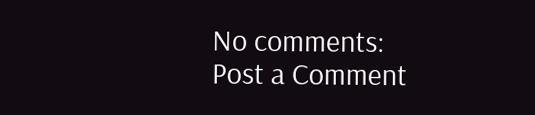No comments:
Post a Comment